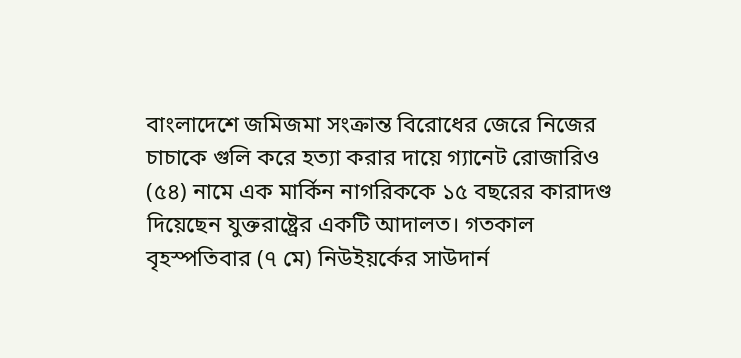বাংলাদেশে জমিজমা সংক্রান্ত বিরোধের জেরে নিজের চাচাকে গুলি করে হত্যা করার দায়ে গ্যানেট রোজারিও (৫৪) নামে এক মার্কিন নাগরিককে ১৫ বছরের কারাদণ্ড দিয়েছেন যুক্তরাষ্ট্রের একটি আদালত। গতকাল বৃহস্পতিবার (৭ মে) নিউইয়র্কের সাউদার্ন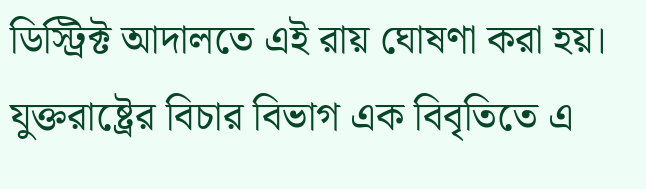ডিস্ট্রিক্ট আদালতে এই রায় ঘোষণা করা হয়। যুক্তরাষ্ট্রের বিচার বিভাগ এক বিবৃতিতে এ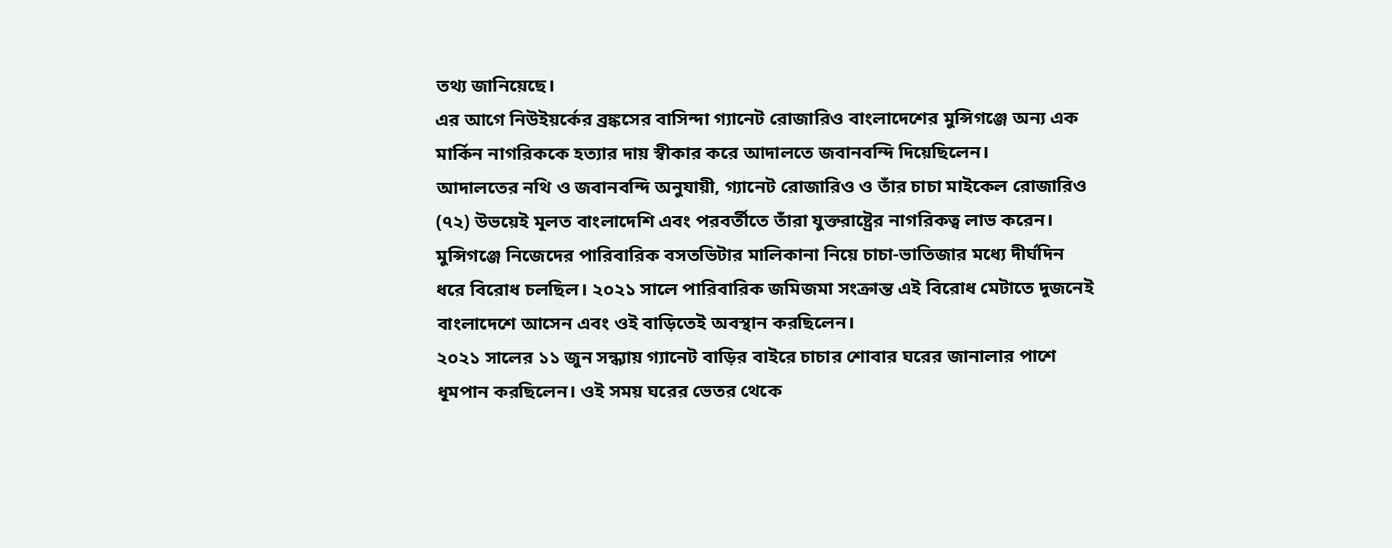তথ্য জানিয়েছে।
এর আগে নিউইয়র্কের ব্রঙ্কসের বাসিন্দা গ্যানেট রোজারিও বাংলাদেশের মুন্সিগঞ্জে অন্য এক মার্কিন নাগরিককে হত্যার দায় স্বীকার করে আদালতে জবানবন্দি দিয়েছিলেন।
আদালতের নথি ও জবানবন্দি অনুযায়ী, গ্যানেট রোজারিও ও তাঁর চাচা মাইকেল রোজারিও (৭২) উভয়েই মূলত বাংলাদেশি এবং পরবর্তীতে তাঁরা যুক্তরাষ্ট্রের নাগরিকত্ব লাভ করেন। মুন্সিগঞ্জে নিজেদের পারিবারিক বসতভিটার মালিকানা নিয়ে চাচা-ভাতিজার মধ্যে দীর্ঘদিন ধরে বিরোধ চলছিল। ২০২১ সালে পারিবারিক জমিজমা সংক্রান্ত এই বিরোধ মেটাতে দুজনেই বাংলাদেশে আসেন এবং ওই বাড়িতেই অবস্থান করছিলেন।
২০২১ সালের ১১ জুন সন্ধ্যায় গ্যানেট বাড়ির বাইরে চাচার শোবার ঘরের জানালার পাশে ধূমপান করছিলেন। ওই সময় ঘরের ভেতর থেকে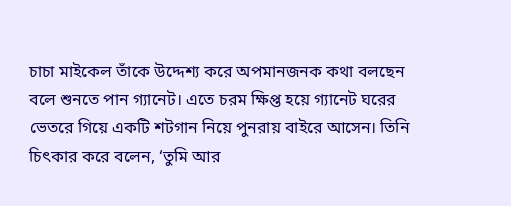চাচা মাইকেল তাঁকে উদ্দেশ্য করে অপমানজনক কথা বলছেন বলে শুনতে পান গ্যানেট। এতে চরম ক্ষিপ্ত হয়ে গ্যানেট ঘরের ভেতরে গিয়ে একটি শটগান নিয়ে পুনরায় বাইরে আসেন। তিনি চিৎকার করে বলেন, ‘তুমি আর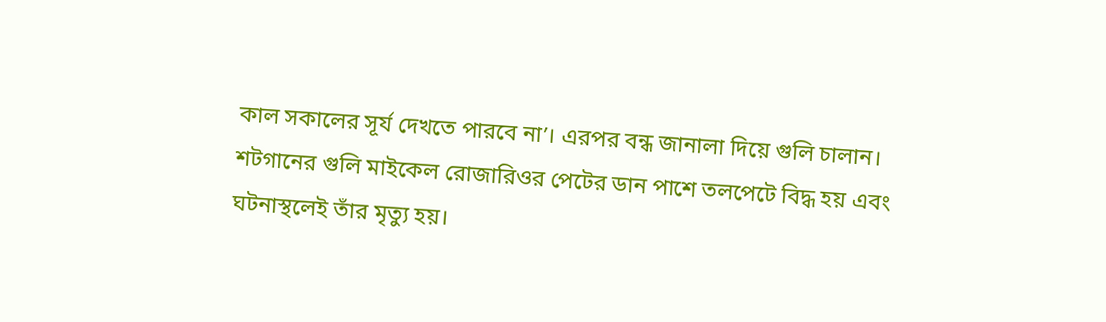কাল সকালের সূর্য দেখতে পারবে না’। এরপর বন্ধ জানালা দিয়ে গুলি চালান। শটগানের গুলি মাইকেল রোজারিওর পেটের ডান পাশে তলপেটে বিদ্ধ হয় এবং ঘটনাস্থলেই তাঁর মৃত্যু হয়।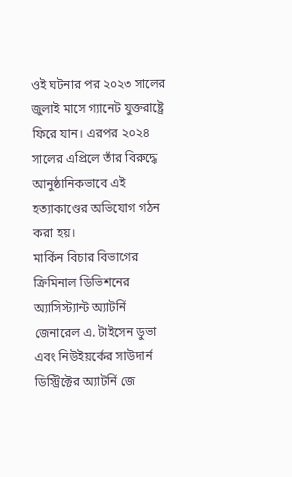ওই ঘটনার পর ২০২৩ সালের জুলাই মাসে গ্যানেট যুক্তরাষ্ট্রে ফিরে যান। এরপর ২০২৪ সালের এপ্রিলে তাঁর বিরুদ্ধে আনুষ্ঠানিকভাবে এই হত্যাকাণ্ডের অভিযোগ গঠন করা হয়।
মার্কিন বিচার বিভাগের ক্রিমিনাল ডিভিশনের অ্যাসিস্ট্যান্ট অ্যাটর্নি জেনারেল এ. টাইসেন ডুভা এবং নিউইয়র্কের সাউদার্ন ডিস্ট্রিক্টের অ্যাটর্নি জে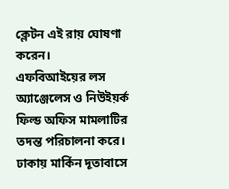ক্লেটন এই রায় ঘোষণা করেন।
এফবিআইয়ের লস অ্যাঞ্জেলেস ও নিউইয়র্ক ফিল্ড অফিস মামলাটির তদন্ত পরিচালনা করে। ঢাকায় মার্কিন দূতাবাসে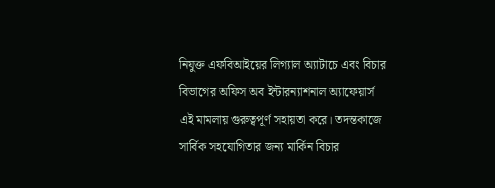নিযুক্ত এফবিআইয়ের লিগ্যাল অ্যাটাচে এবং বিচার বিভাগের অফিস অব ইন্টারন্যাশনাল অ্যাফেয়ার্স এই মামলায় গুরুত্বপূর্ণ সহায়তা করে। তদন্তকাজে সার্বিক সহযোগিতার জন্য মার্কিন বিচার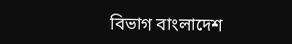বিভাগ বাংলাদেশ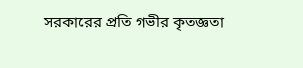সরকারের প্রতি গভীর কৃতজ্ঞতা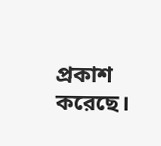প্রকাশ করেছে।